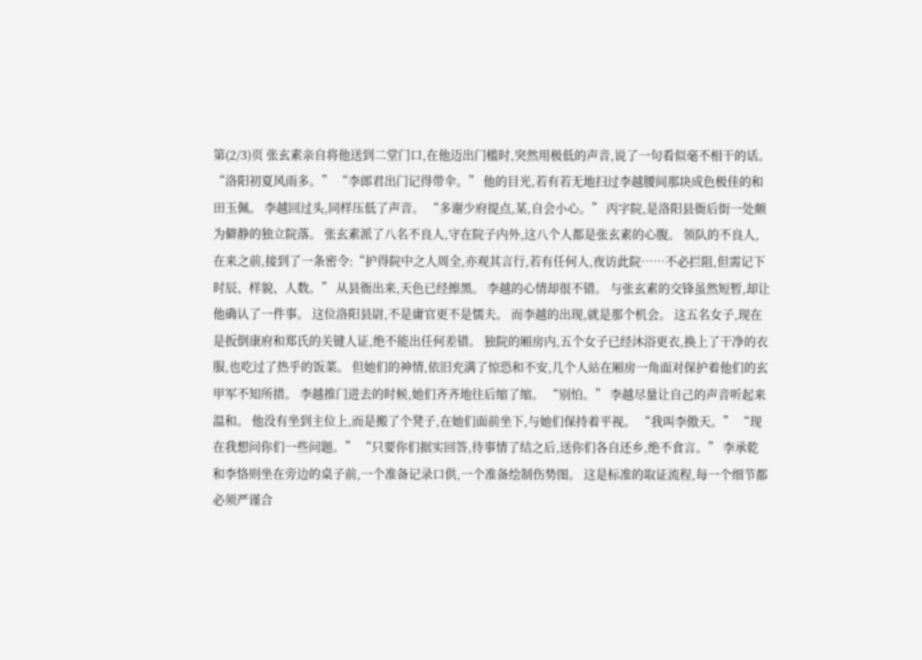第(2/3)页 张玄素亲自将他送到二堂门口,在他迈出门槛时,突然用极低的声音,说了一句看似毫不相干的话。 “洛阳初夏风雨多。” “李郎君出门记得带伞。” 他的目光,若有若无地扫过李越腰间那块成色极佳的和田玉佩。 李越回过头,同样压低了声音。 “多谢少府提点,某,自会小心。” 丙字院,是洛阳县衙后街一处颇为僻静的独立院落。 张玄素派了八名不良人,守在院子内外,这八个人都是张玄素的心腹。 领队的不良人,在来之前,接到了一条密令:“护得院中之人周全,亦观其言行,若有任何人,夜访此院……不必拦阻,但需记下时辰、样貌、人数。” 从县衙出来,天色已经擦黑。 李越的心情却很不错。 与张玄素的交锋虽然短暂,却让他确认了一件事。 这位洛阳县尉,不是庸官更不是懦夫。 而李越的出现,就是那个机会。 这五名女子,现在是扳倒康府和郑氏的关键人证,绝不能出任何差错。 独院的厢房内,五个女子已经沐浴更衣,换上了干净的衣服,也吃过了热乎的饭菜。 但她们的神情,依旧充满了惊恐和不安,几个人站在厢房一角面对保护着他们的玄甲军不知所措。 李越推门进去的时候,她们齐齐地往后缩了缩。 “别怕。” 李越尽量让自己的声音听起来温和。 他没有坐到主位上,而是搬了个凳子,在她们面前坐下,与她们保持着平视。 “我叫李傲天。” “现在我想问你们一些问题。” “只要你们据实回答,待事情了结之后,送你们各自还乡,绝不食言。” 李承乾和李恪则坐在旁边的桌子前,一个准备记录口供,一个准备绘制伤势图。 这是标准的取证流程,每一个细节都必须严谨合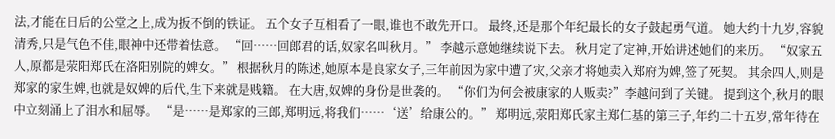法,才能在日后的公堂之上,成为扳不倒的铁证。 五个女子互相看了一眼,谁也不敢先开口。 最终,还是那个年纪最长的女子鼓起勇气道。 她大约十九岁,容貌清秀,只是气色不佳,眼神中还带着怯意。 “回……回郎君的话,奴家名叫秋月。” 李越示意她继续说下去。 秋月定了定神,开始讲述她们的来历。 “奴家五人,原都是荥阳郑氏在洛阳别院的婢女。” 根据秋月的陈述,她原本是良家女子,三年前因为家中遭了灾,父亲才将她卖入郑府为婢,签了死契。 其余四人,则是郑家的家生婢,也就是奴婢的后代,生下来就是贱籍。 在大唐,奴婢的身份是世袭的。 “你们为何会被康家的人贩卖?”李越问到了关键。 提到这个,秋月的眼中立刻涌上了泪水和屈辱。 “是……是郑家的三郎,郑明远,将我们……‘送’给康公的。” 郑明远,荥阳郑氏家主郑仁基的第三子,年约二十五岁,常年待在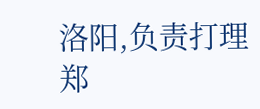洛阳,负责打理郑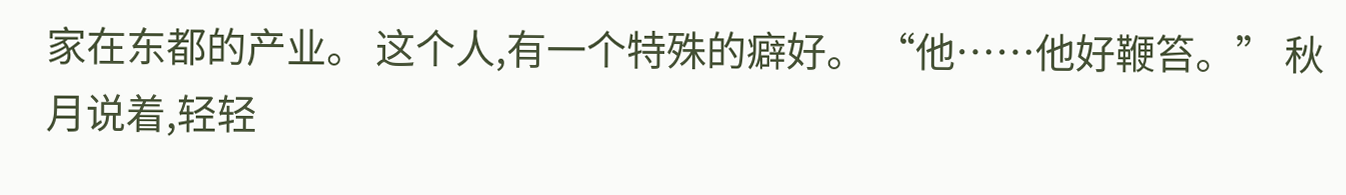家在东都的产业。 这个人,有一个特殊的癖好。 “他……他好鞭笞。” 秋月说着,轻轻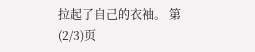拉起了自己的衣袖。 第(2/3)页